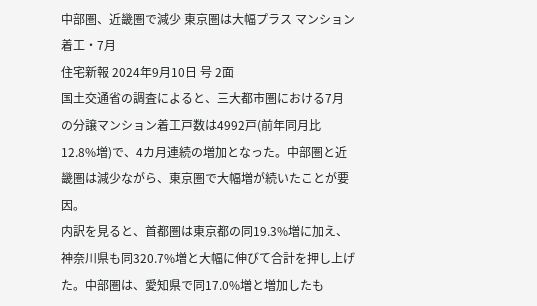中部圏、近畿圏で減少 東京圏は大幅プラス マンション着工・7月
住宅新報 2024年9月10日 号 2面
国土交通省の調査によると、三大都市圏における7月の分譲マンション着工戸数は4992戸(前年同月比12.8%増)で、4カ月連続の増加となった。中部圏と近畿圏は減少ながら、東京圏で大幅増が続いたことが要因。
内訳を見ると、首都圏は東京都の同19.3%増に加え、神奈川県も同320.7%増と大幅に伸びて合計を押し上げた。中部圏は、愛知県で同17.0%増と増加したも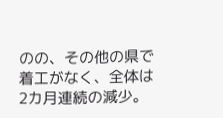のの、その他の県で着工がなく、全体は2カ月連続の減少。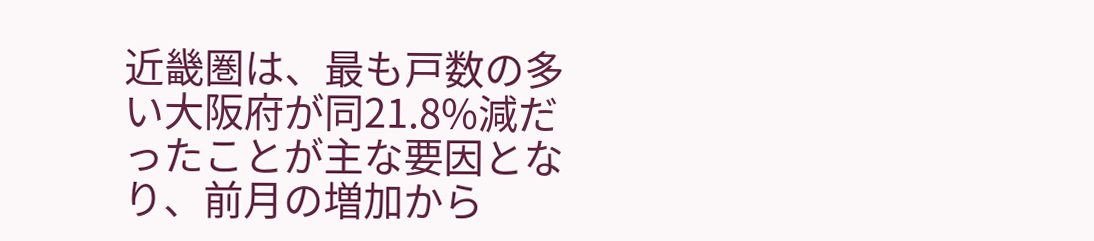近畿圏は、最も戸数の多い大阪府が同21.8%減だったことが主な要因となり、前月の増加から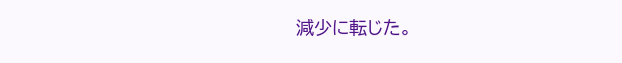減少に転じた。